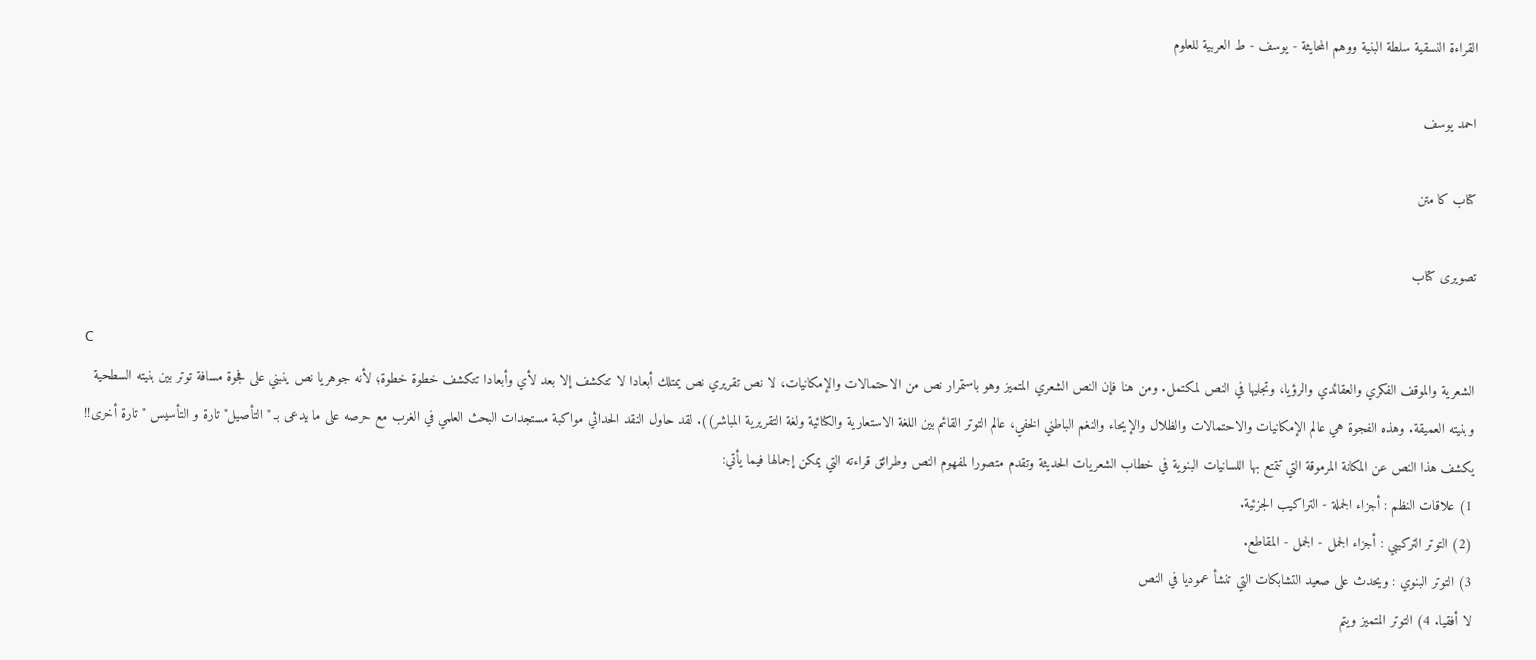القراءة النسقية سلطة البنية ووهم المحايثة - يوسف - ط العربية للعلوم

احمد يوسف

کتاب کا متن

تصویری کتاب

C
الشعرية والموقف الفكري والعقائدي والرؤيا، وتجليها في النص لمكتمل. ومن هنا فإن النص الشعري المتميز وهو باستمرار نص من الاحتمالات والإمكانيات، لا نص تقريري نص يمتلك أبعادا لا تتكشف إلا بعد لأي وأبعادا تتكشف خطوة خطوة؛ لأنه جوهريا نص ينبني على فجوة مسافة توتر بين بنيته السطحية وبنيته العميقة. وهذه الفجوة هي عالم الإمكانيات والاحتمالات والظلال والإيحاء والنغم الباطني الخفي، عالم التوتر القائم بين اللغة الاستعارية والكنائية ولغة التقريرية المباشر)). لقد حاول النقد الحداثي مواكبة مستجدات البحث العلمي في الغرب مع حرصه على ما يدعى بـ "التأصيل" تارة و التأسيس " تارة أخرى!!
يكشف هذا النص عن المكانة المرموقة التي تتمتع بها اللسانيات البنوية في خطاب الشعريات الحديثة وتقدم متصورا لمفهوم النص وطرائق قراءته التي يمكن إجمالها فيما يأتي:
1) علاقات النظم : أجزاء الجملة - التراكيب الجزئية.
(2) التوتر التركيبي : أجزاء الجمل - الجمل - المقاطع.
3) التوتر البنوي : ويحدث على صعيد التشابكات التي تنشأ عموديا في النص
لا أفقيا. 4) التوتر المتميز ويتم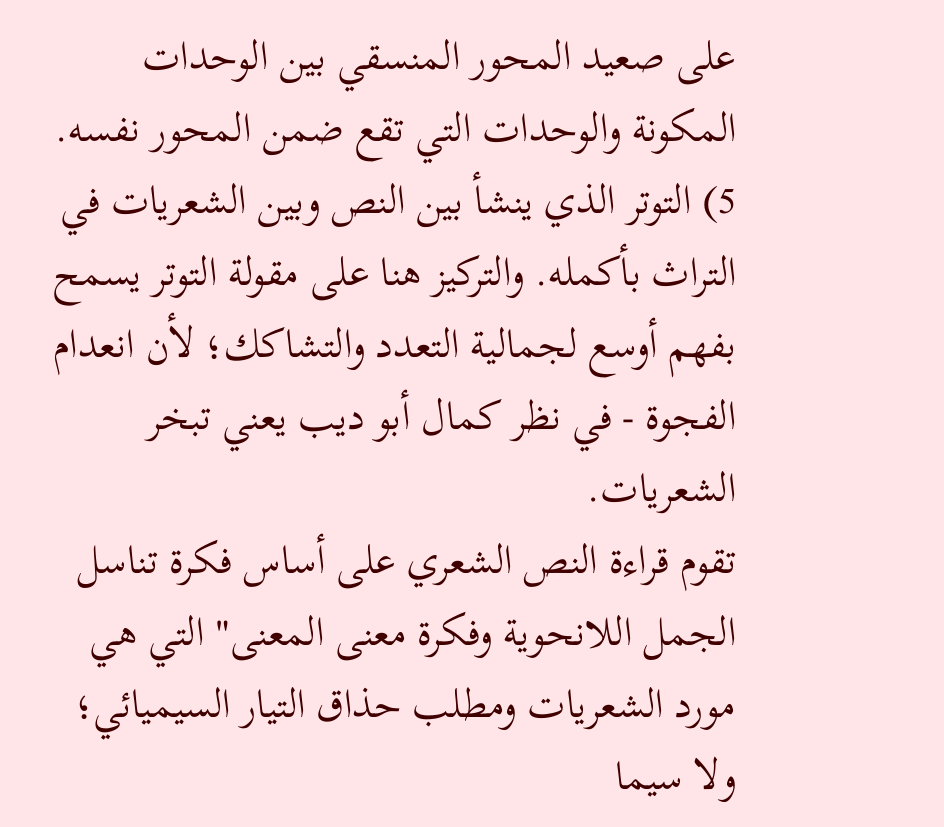على صعيد المحور المنسقي بين الوحدات المكونة والوحدات التي تقع ضمن المحور نفسه.
5) التوتر الذي ينشأ بين النص وبين الشعريات في التراث بأكمله. والتركيز هنا على مقولة التوتر يسمح بفهم أوسع لجمالية التعدد والتشاكك؛ لأن انعدام الفجوة - في نظر كمال أبو ديب يعني تبخر الشعريات.
تقوم قراءة النص الشعري على أساس فكرة تناسل الجمل اللانحوية وفكرة معنى المعنى" التي هي مورد الشعريات ومطلب حذاق التيار السيميائي؛ ولا سيما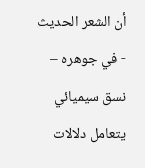أن الشعر الحديث - في جوهره – نسق سيميائي يتعامل دلالات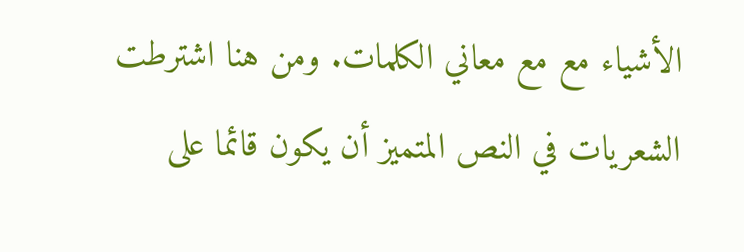الأشياء مع مع معاني الكلمات. ومن هنا اشترطت الشعريات في النص المتميز أن يكون قائما على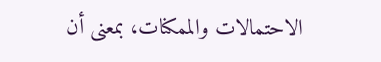الاحتمالات والممكنات، بمعنى أن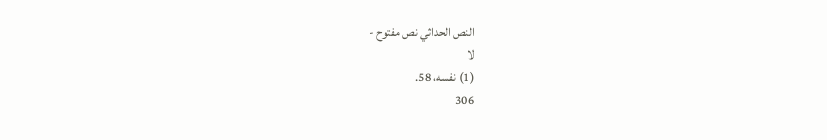النص الحداثي نص مفتوح -
لا
(1) نفسه، 58.
306